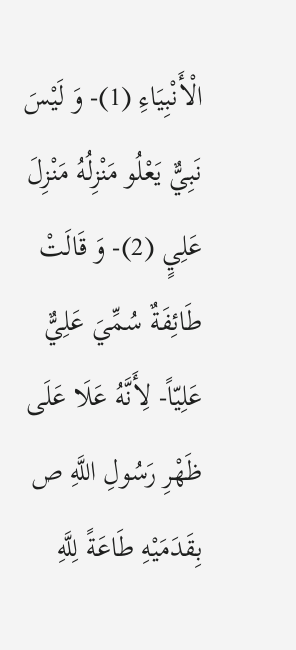الْأَنْبِيَاءِ (1)- وَ لَيْسَ نَبِيٌّ يَعْلُو مَنْزِلُهُ مَنْزِلَ عَلِيٍ (2)- وَ قَالَتْ طَائِفَةٌ سُمِّيَ عَلِيٌّ عَلِيّاً- لِأَنَّهُ عَلَا عَلَى ظَهْرِ رَسُولِ اللَّهِ ص بِقَدَمَيْهِ طَاعَةً لِلَّهِ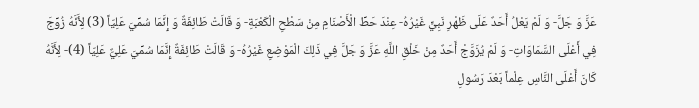عَزَّ وَ جَلَّ- وَ لَمْ يَعْلُ أَحَدٌ عَلَى ظَهْرِ نَبِيٍّ غَيْرُهُ- عِنْدَ حَطِّ الْأَصْنَامِ مِنْ سَطْحِ الْكَعْبَةِ- وَ قَالَتْ طَائِفَةٌ وَ إِنَّمَا سُمِّيَ عَلِيّاً (3) لِأَنَّهُ زُوِّجَ فِي أَعْلَى السَّمَاوَاتِ- وَ لَمْ يُزَوَّجْ أَحَدٌ مِنْ خَلْقِ اللَّهِ عَزَّ وَ جَلَّ فِي ذَلِكَ الْمَوْضِعِ غَيْرُهُ- وَ قَالَتْ طَائِفَةٌ إِنَّمَا سُمِّيَ عَلِيٌّ عَلِيّاً (4)- لِأَنَّهُ كَانَ أَعْلَى النَّاسِ عِلْماً بَعْدَ رَسُولِ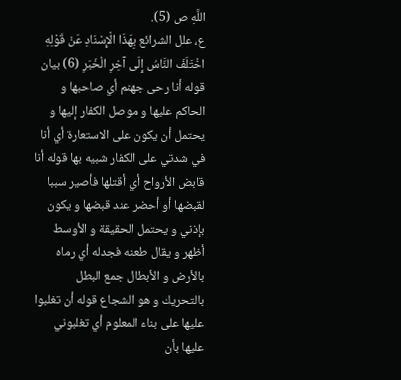اللَّهِ ص (5).
ع، علل الشرائع بِهَذَا الْإِسْنَادِ عَنْ قَوْلِهِ اخْتَلَفَ النَّاسُ إِلَى آخِرِ الْخَبَرِ (6) بيان قوله أنا رحى جهنم أي صاحبها و الحاكم عليها و موصل الكفار إليها و يحتمل أن يكون على الاستعارة أي أنا في شدتي على الكفار شبيه بها قوله أنا قابض الأرواح أي أقتلها فأصير سببا لقبضها أو أحضر عند قبضها و يكون بإذني و يحتمل الحقيقة و الأوسط أظهر و يقال طعنه فجدله أي رماه بالأرض و الأبطال جمع البطل بالتحريك و هو الشجاع قوله أن تغلبوا عليها على بناء المعلوم أي تغلبوني عليها بأن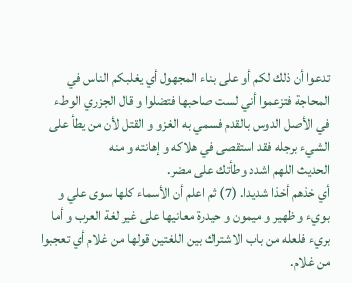تدعوا أن ذلك لكم أو على بناء المجهول أي يغلبكم الناس في المحاجة فتزعموا أني لست صاحبها فتضلوا و قال الجزري الوطء في الأصل الدوس بالقدم فسمي به الغزو و القتل لأن من يطأ على الشيء برجله فقد استقصى في هلاكه و إهانته و منه
الحديث اللهم اشدد وطأتك على مضر.
أي خذهم أخذا شديدا. (7) ثم اعلم أن الأسماء كلها سوى علي و بويء و ظهير و ميمون و حيدرة معانيها على غير لغة العرب و أما بريء فلعله من باب الاشتراك بين اللغتين قولها من غلام أي تعجبوا من غلام.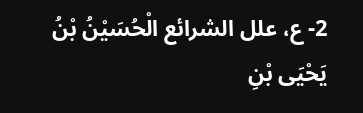2- ع، علل الشرائع الْحُسَيْنُ بْنُ يَحْيَى بْنِ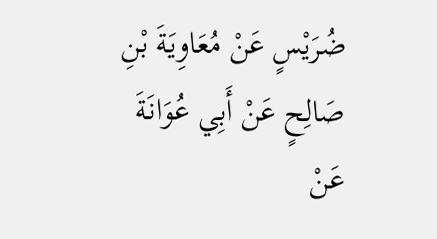ضُرَيْسٍ عَنْ مُعَاوِيَةَ بْنِ صَالِحٍ عَنْ أَبِي عُوَانَةَ عَنْ